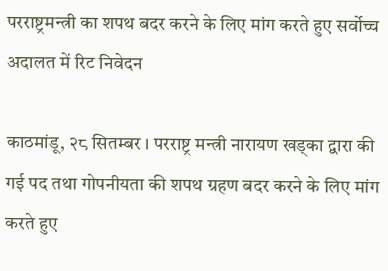परराष्ट्रमन्त्री का शपथ बदर करने के लिए मांग करते हुए सर्वोच्च अदालत में रिट निवेदन

काठमांडू, २८ सितम्बर । परराष्ट्र मन्त्री नारायण खड्का द्वारा की गई पद तथा गोपनीयता की शपथ ग्रहण बदर करने के लिए मांग करते हुए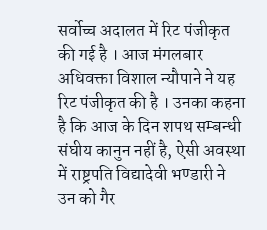सर्वोच्च अदालत में रिट पंजीकृत की गई है । आज मंगलबार अधिवक्ता विशाल न्यौपाने ने यह रिट पंजीकृत की है । उनका कहना है कि आज के दिन शपथ सम्बन्धी संघीय कानुन नहीं है, ऐसी अवस्था में राष्ट्रपति विद्यादेवी भण्डारी ने उन को गैर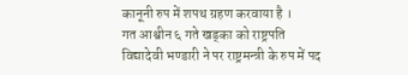कानूनी रुप में शपथ ग्रहण करवाया है ।
गत आश्वीन ६ गते खड्का को राष्ट्रपति विद्यादेवी भण्डारी ने पर राष्ट्रमन्त्री के रुप में पद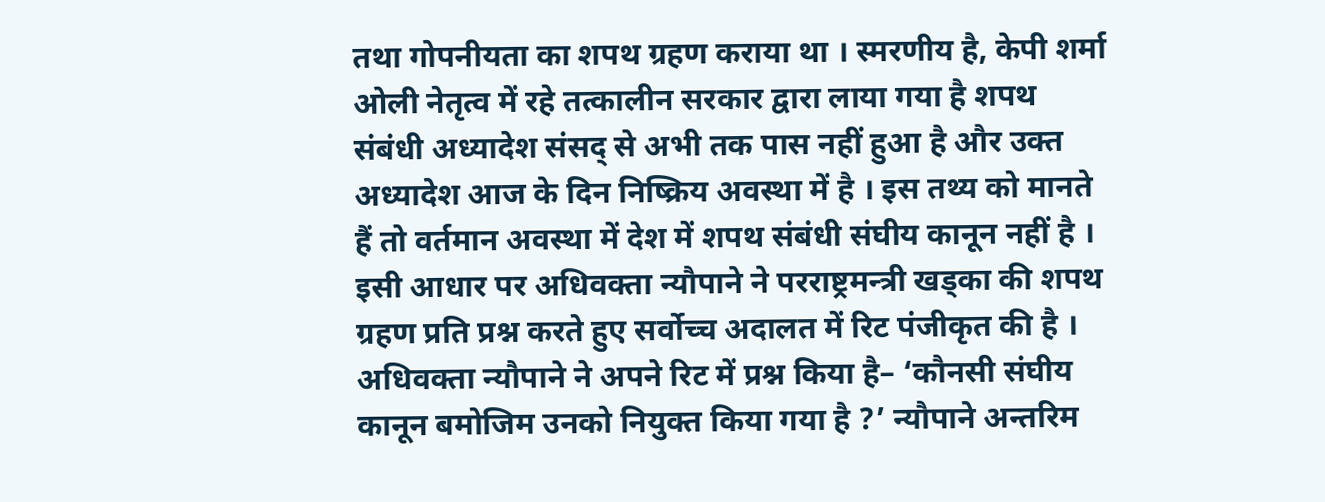तथा गोपनीयता का शपथ ग्रहण कराया था । स्मरणीय है, केपी शर्मा ओली नेतृत्व में रहे तत्कालीन सरकार द्वारा लाया गया है शपथ संबंधी अध्यादेश संसद् से अभी तक पास नहीं हुआ है और उक्त अध्यादेश आज के दिन निष्क्रिय अवस्था में है । इस तथ्य को मानते हैं तो वर्तमान अवस्था में देश में शपथ संबंधी संघीय कानून नहीं है । इसी आधार पर अधिवक्ता न्यौपाने ने परराष्ट्रमन्त्री खड्का की शपथ ग्रहण प्रति प्रश्न करते हुए सर्वोच्च अदालत में रिट पंजीकृत की है ।
अधिवक्ता न्यौपाने ने अपने रिट में प्रश्न किया है– ‘कौनसी संघीय कानून बमोजिम उनको नियुक्त किया गया है ?’ न्यौपाने अन्तरिम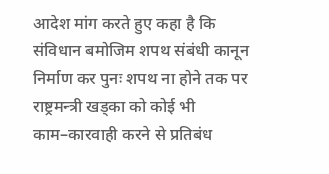आदेश मांग करते हुए कहा है कि संविधान बमोजिम शपथ संबंधी कानून निर्माण कर पुनः शपथ ना होने तक पर राष्ट्रमन्त्री खड्का को कोई भी काम–कारवाही करने से प्रतिबंध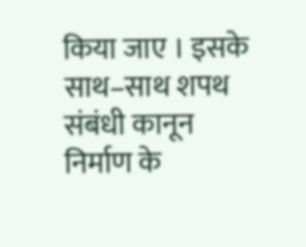किया जाए । इसके साथ–साथ शपथ संबंधी कानून निर्माण के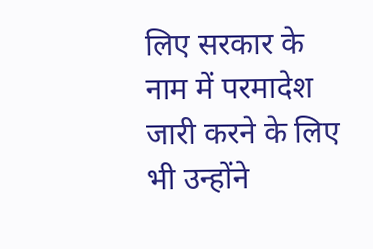लिए सरकार के नाम में परमादेश जारी करने के लिए भी उन्होंने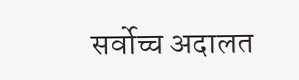सर्वोच्च अदालत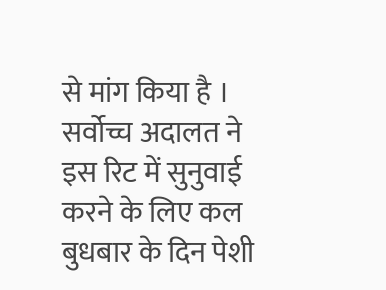से मांग किया है । सर्वोच्च अदालत ने इस रिट में सुनुवाई करने के लिए कल बुधबार के दिन पेशी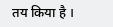तय किया है ।